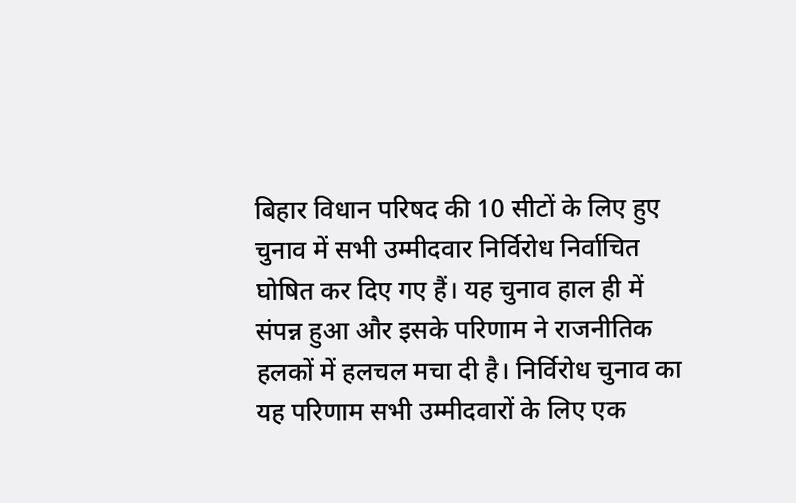बिहार विधान परिषद की 10 सीटों के लिए हुए चुनाव में सभी उम्मीदवार निर्विरोध निर्वाचित घोषित कर दिए गए हैं। यह चुनाव हाल ही में संपन्न हुआ और इसके परिणाम ने राजनीतिक हलकों में हलचल मचा दी है। निर्विरोध चुनाव का यह परिणाम सभी उम्मीदवारों के लिए एक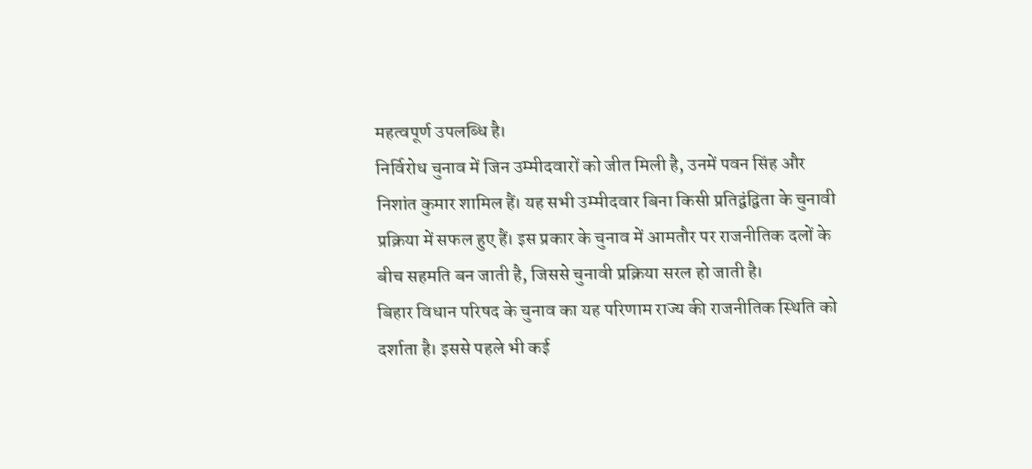महत्वपूर्ण उपलब्धि है।
निर्विरोध चुनाव में जिन उम्मीदवारों को जीत मिली है, उनमें पवन सिंह और निशांत कुमार शामिल हैं। यह सभी उम्मीदवार बिना किसी प्रतिद्वंद्विता के चुनावी प्रक्रिया में सफल हुए हैं। इस प्रकार के चुनाव में आमतौर पर राजनीतिक दलों के बीच सहमति बन जाती है, जिससे चुनावी प्रक्रिया सरल हो जाती है।
बिहार विधान परिषद के चुनाव का यह परिणाम राज्य की राजनीतिक स्थिति को दर्शाता है। इससे पहले भी कई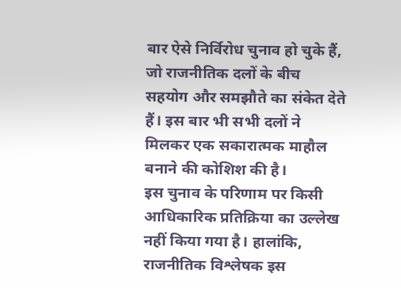बार ऐसे निर्विरोध चुनाव हो चुके हैं, जो राजनीतिक दलों के बीच सहयोग और समझौते का संकेत देते हैं। इस बार भी सभी दलों ने मिलकर एक सकारात्मक माहौल बनाने की कोशिश की है।
इस चुनाव के परिणाम पर किसी आधिकारिक प्रतिक्रिया का उल्लेख नहीं किया गया है। हालांकि, राजनीतिक विश्लेषक इस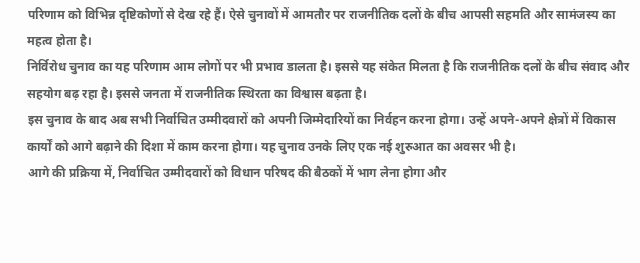परिणाम को विभिन्न दृष्टिकोणों से देख रहे हैं। ऐसे चुनावों में आमतौर पर राजनीतिक दलों के बीच आपसी सहमति और सामंजस्य का महत्व होता है।
निर्विरोध चुनाव का यह परिणाम आम लोगों पर भी प्रभाव डालता है। इससे यह संकेत मिलता है कि राजनीतिक दलों के बीच संवाद और सहयोग बढ़ रहा है। इससे जनता में राजनीतिक स्थिरता का विश्वास बढ़ता है।
इस चुनाव के बाद अब सभी निर्वाचित उम्मीदवारों को अपनी जिम्मेदारियों का निर्वहन करना होगा। उन्हें अपने-अपने क्षेत्रों में विकास कार्यों को आगे बढ़ाने की दिशा में काम करना होगा। यह चुनाव उनके लिए एक नई शुरुआत का अवसर भी है।
आगे की प्रक्रिया में, निर्वाचित उम्मीदवारों को विधान परिषद की बैठकों में भाग लेना होगा और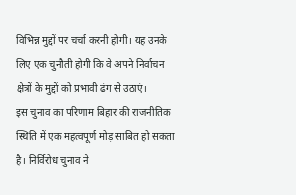विभिन्न मुद्दों पर चर्चा करनी होगी। यह उनके लिए एक चुनौती होगी कि वे अपने निर्वाचन क्षेत्रों के मुद्दों को प्रभावी ढंग से उठाएं।
इस चुनाव का परिणाम बिहार की राजनीतिक स्थिति में एक महत्वपूर्ण मोड़ साबित हो सकता है। निर्विरोध चुनाव ने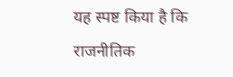यह स्पष्ट किया है कि राजनीतिक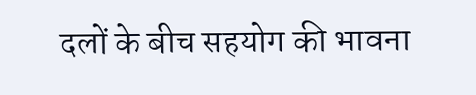दलों के बीच सहयोग की भावना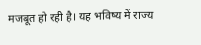मजबूत हो रही है। यह भविष्य में राज्य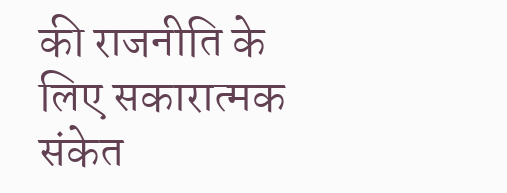की राजनीति के लिए सकारात्मक संकेत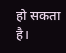हो सकता है।